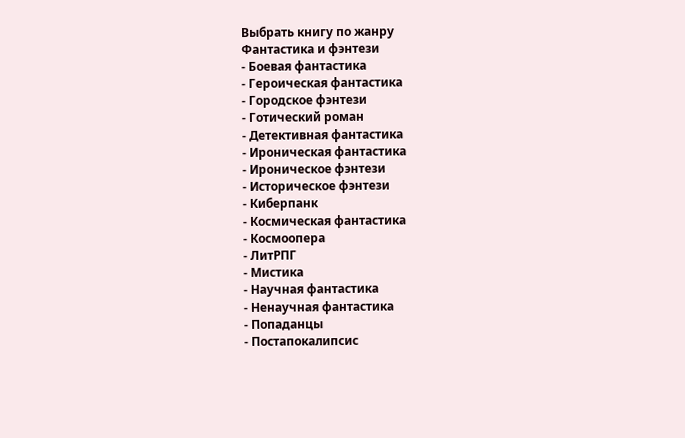Выбрать книгу по жанру
Фантастика и фэнтези
- Боевая фантастика
- Героическая фантастика
- Городское фэнтези
- Готический роман
- Детективная фантастика
- Ироническая фантастика
- Ироническое фэнтези
- Историческое фэнтези
- Киберпанк
- Космическая фантастика
- Космоопера
- ЛитРПГ
- Мистика
- Научная фантастика
- Ненаучная фантастика
- Попаданцы
- Постапокалипсис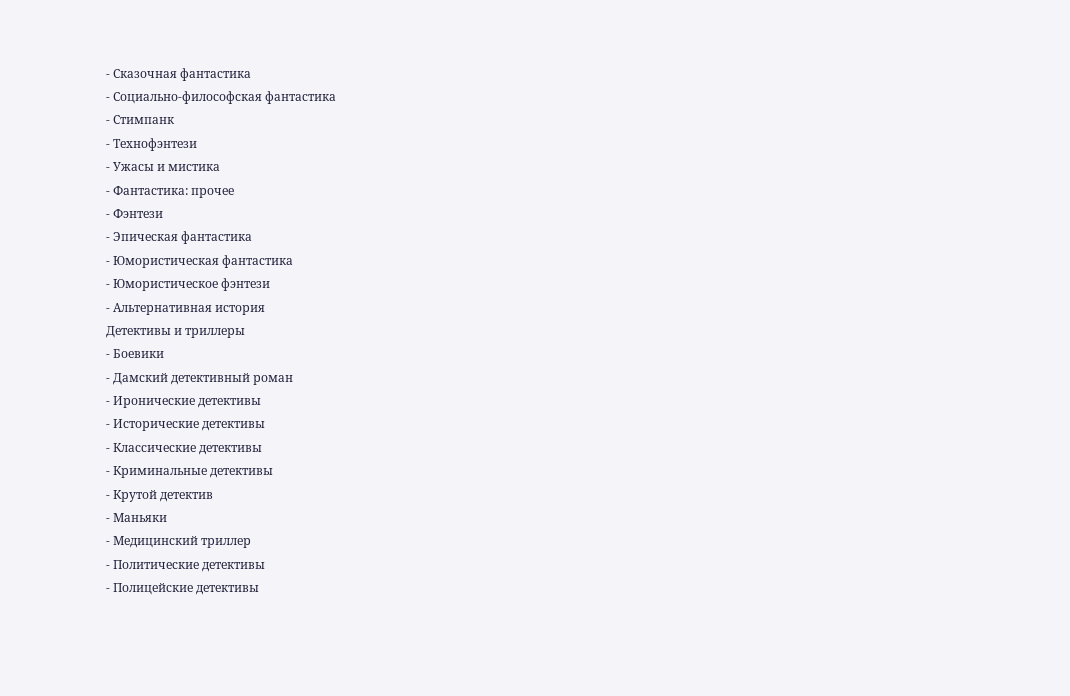- Сказочная фантастика
- Социально-философская фантастика
- Стимпанк
- Технофэнтези
- Ужасы и мистика
- Фантастика: прочее
- Фэнтези
- Эпическая фантастика
- Юмористическая фантастика
- Юмористическое фэнтези
- Альтернативная история
Детективы и триллеры
- Боевики
- Дамский детективный роман
- Иронические детективы
- Исторические детективы
- Классические детективы
- Криминальные детективы
- Крутой детектив
- Маньяки
- Медицинский триллер
- Политические детективы
- Полицейские детективы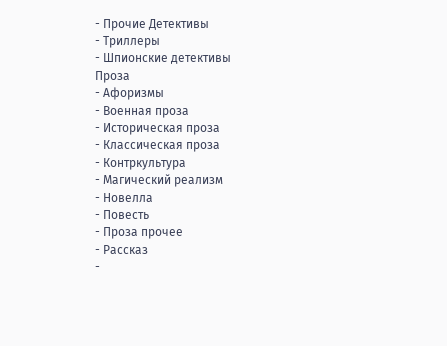- Прочие Детективы
- Триллеры
- Шпионские детективы
Проза
- Афоризмы
- Военная проза
- Историческая проза
- Классическая проза
- Контркультура
- Магический реализм
- Новелла
- Повесть
- Проза прочее
- Рассказ
-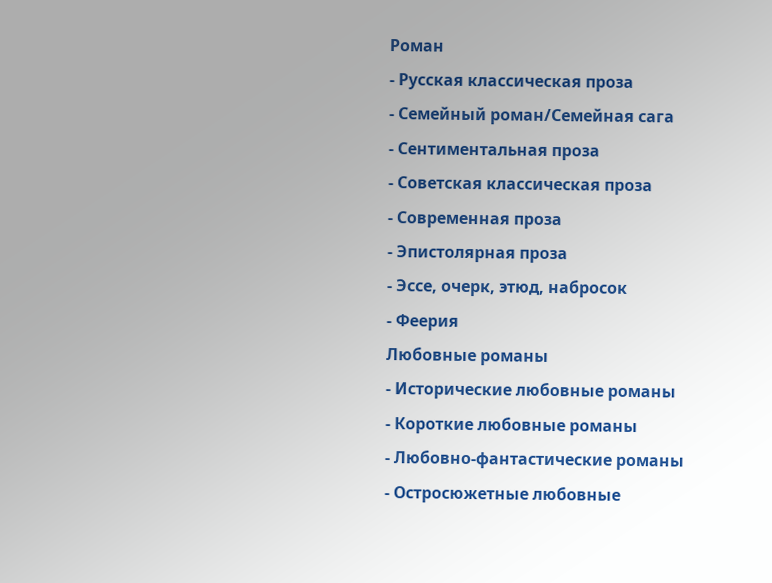Роман
- Русская классическая проза
- Семейный роман/Семейная сага
- Сентиментальная проза
- Советская классическая проза
- Современная проза
- Эпистолярная проза
- Эссе, очерк, этюд, набросок
- Феерия
Любовные романы
- Исторические любовные романы
- Короткие любовные романы
- Любовно-фантастические романы
- Остросюжетные любовные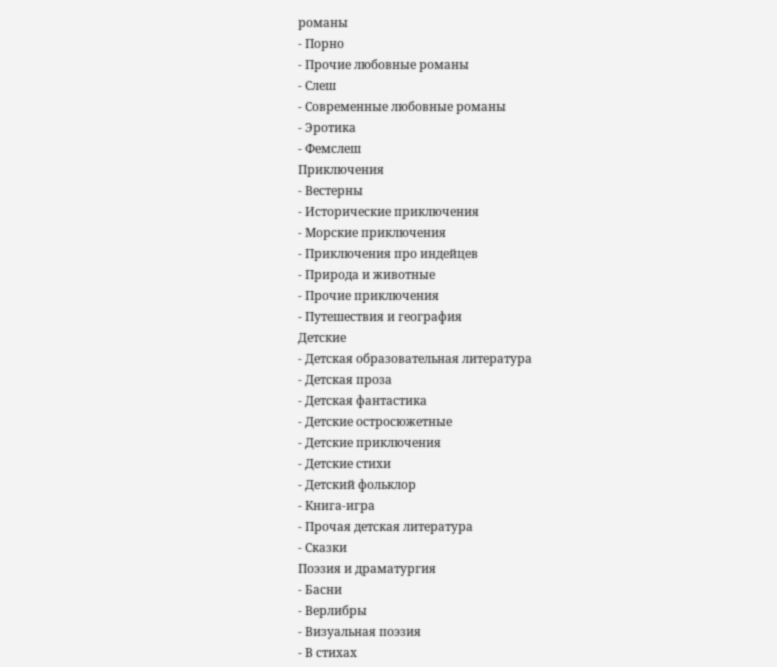романы
- Порно
- Прочие любовные романы
- Слеш
- Современные любовные романы
- Эротика
- Фемслеш
Приключения
- Вестерны
- Исторические приключения
- Морские приключения
- Приключения про индейцев
- Природа и животные
- Прочие приключения
- Путешествия и география
Детские
- Детская образовательная литература
- Детская проза
- Детская фантастика
- Детские остросюжетные
- Детские приключения
- Детские стихи
- Детский фольклор
- Книга-игра
- Прочая детская литература
- Сказки
Поэзия и драматургия
- Басни
- Верлибры
- Визуальная поэзия
- В стихах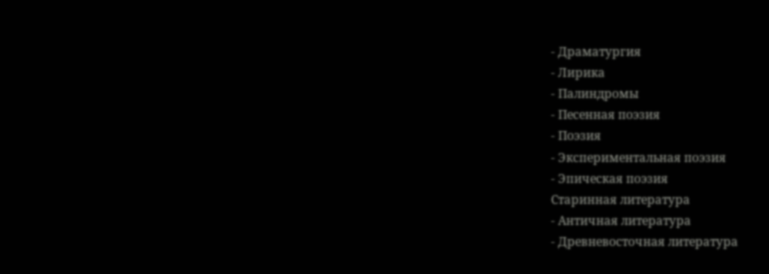- Драматургия
- Лирика
- Палиндромы
- Песенная поэзия
- Поэзия
- Экспериментальная поэзия
- Эпическая поэзия
Старинная литература
- Античная литература
- Древневосточная литература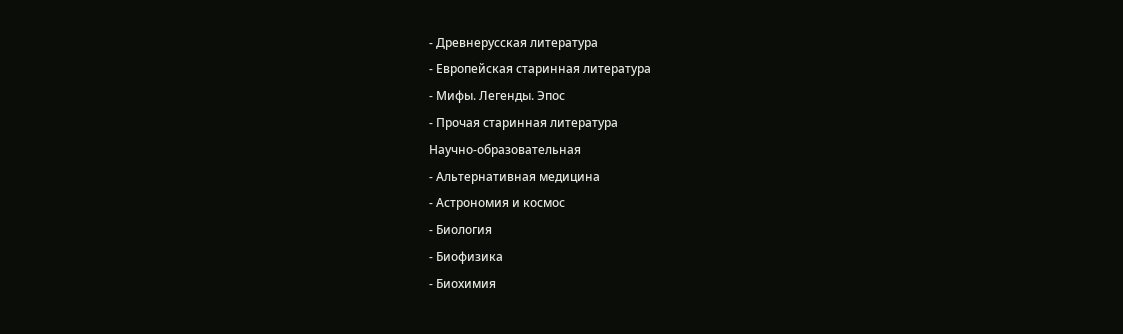- Древнерусская литература
- Европейская старинная литература
- Мифы. Легенды. Эпос
- Прочая старинная литература
Научно-образовательная
- Альтернативная медицина
- Астрономия и космос
- Биология
- Биофизика
- Биохимия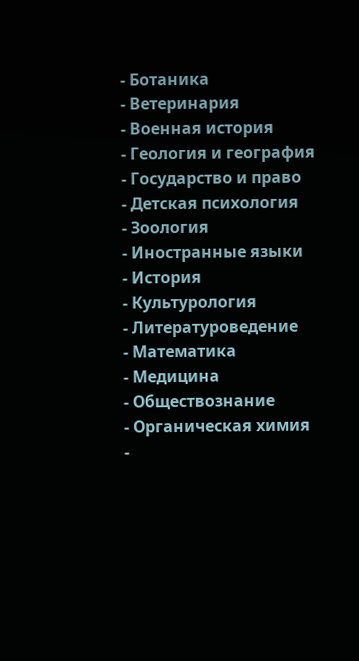- Ботаника
- Ветеринария
- Военная история
- Геология и география
- Государство и право
- Детская психология
- Зоология
- Иностранные языки
- История
- Культурология
- Литературоведение
- Математика
- Медицина
- Обществознание
- Органическая химия
-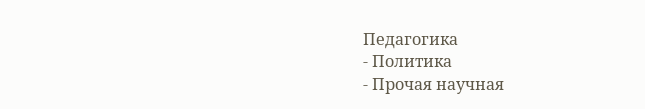Педагогика
- Политика
- Прочая научная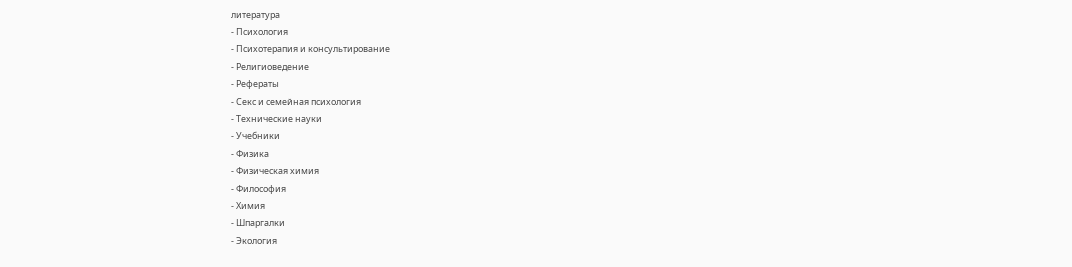литература
- Психология
- Психотерапия и консультирование
- Религиоведение
- Рефераты
- Секс и семейная психология
- Технические науки
- Учебники
- Физика
- Физическая химия
- Философия
- Химия
- Шпаргалки
- Экология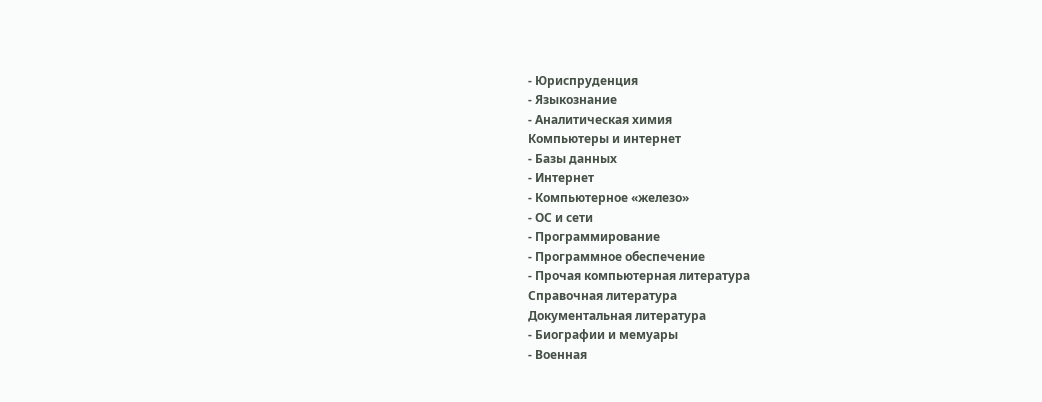- Юриспруденция
- Языкознание
- Аналитическая химия
Компьютеры и интернет
- Базы данных
- Интернет
- Компьютерное «железо»
- ОС и сети
- Программирование
- Программное обеспечение
- Прочая компьютерная литература
Справочная литература
Документальная литература
- Биографии и мемуары
- Военная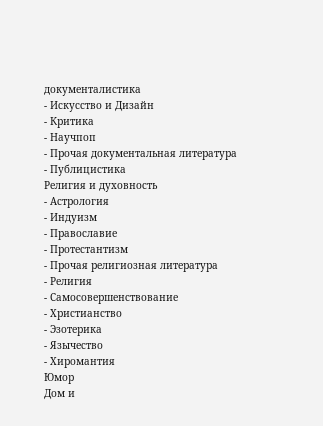документалистика
- Искусство и Дизайн
- Критика
- Научпоп
- Прочая документальная литература
- Публицистика
Религия и духовность
- Астрология
- Индуизм
- Православие
- Протестантизм
- Прочая религиозная литература
- Религия
- Самосовершенствование
- Христианство
- Эзотерика
- Язычество
- Хиромантия
Юмор
Дом и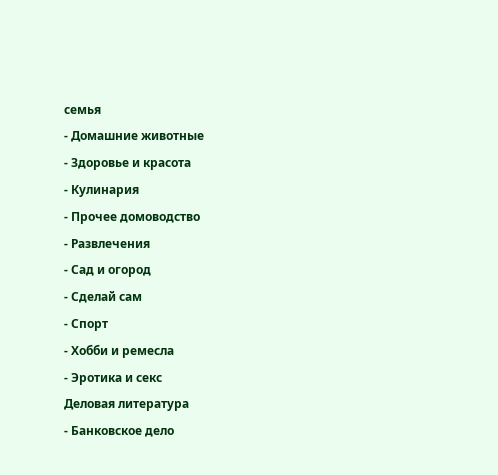семья
- Домашние животные
- Здоровье и красота
- Кулинария
- Прочее домоводство
- Развлечения
- Сад и огород
- Сделай сам
- Спорт
- Хобби и ремесла
- Эротика и секс
Деловая литература
- Банковское дело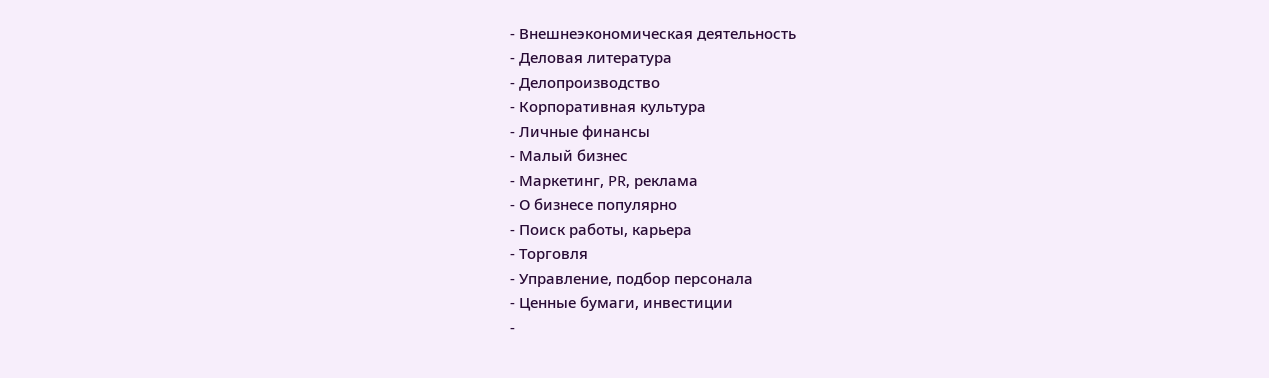- Внешнеэкономическая деятельность
- Деловая литература
- Делопроизводство
- Корпоративная культура
- Личные финансы
- Малый бизнес
- Маркетинг, PR, реклама
- О бизнесе популярно
- Поиск работы, карьера
- Торговля
- Управление, подбор персонала
- Ценные бумаги, инвестиции
-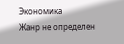Экономика
Жанр не определен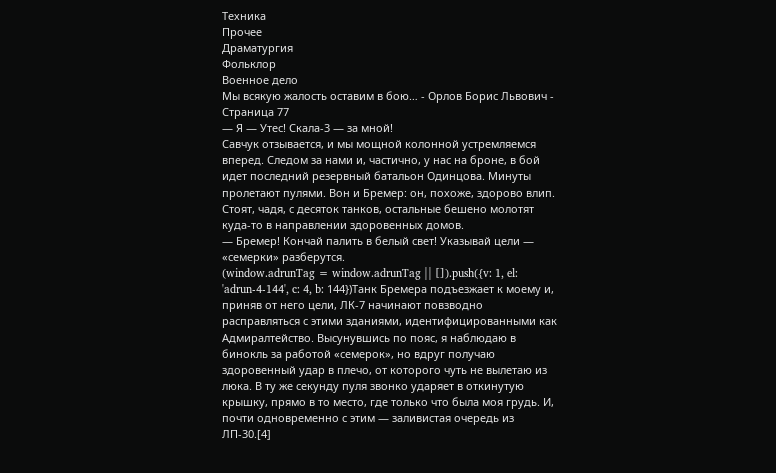Техника
Прочее
Драматургия
Фольклор
Военное дело
Мы всякую жалость оставим в бою… - Орлов Борис Львович - Страница 77
— Я — Утес! Скала-3 — за мной!
Савчук отзывается, и мы мощной колонной устремляемся вперед. Следом за нами и, частично, у нас на броне, в бой идет последний резервный батальон Одинцова. Минуты пролетают пулями. Вон и Бремер: он, похоже, здорово влип. Стоят, чадя, с десяток танков, остальные бешено молотят куда-то в направлении здоровенных домов.
— Бремер! Кончай палить в белый свет! Указывай цели — «семерки» разберутся.
(window.adrunTag = window.adrunTag || []).push({v: 1, el: 'adrun-4-144', c: 4, b: 144})Танк Бремера подъезжает к моему и, приняв от него цели, ЛК-7 начинают повзводно расправляться с этими зданиями, идентифицированными как Адмиралтейство. Высунувшись по пояс, я наблюдаю в бинокль за работой «семерок», но вдруг получаю здоровенный удар в плечо, от которого чуть не вылетаю из люка. В ту же секунду пуля звонко ударяет в откинутую крышку, прямо в то место, где только что была моя грудь. И, почти одновременно с этим — заливистая очередь из ЛП-30.[4]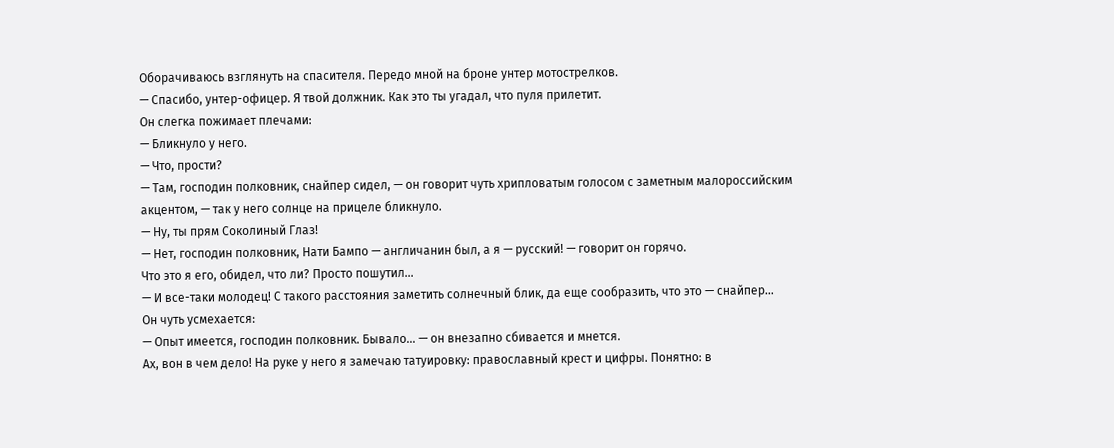Оборачиваюсь взглянуть на спасителя. Передо мной на броне унтер мотострелков.
— Спасибо, унтер-офицер. Я твой должник. Как это ты угадал, что пуля прилетит.
Он слегка пожимает плечами:
— Бликнуло у него.
— Что, прости?
— Там, господин полковник, снайпер сидел, — он говорит чуть хрипловатым голосом с заметным малороссийским акцентом, — так у него солнце на прицеле бликнуло.
— Ну, ты прям Соколиный Глаз!
— Нет, господин полковник, Нати Бампо — англичанин был, а я — русский! — говорит он горячо.
Что это я его, обидел, что ли? Просто пошутил…
— И все-таки молодец! С такого расстояния заметить солнечный блик, да еще сообразить, что это — снайпер…
Он чуть усмехается:
— Опыт имеется, господин полковник. Бывало… — он внезапно сбивается и мнется.
Ах, вон в чем дело! На руке у него я замечаю татуировку: православный крест и цифры. Понятно: в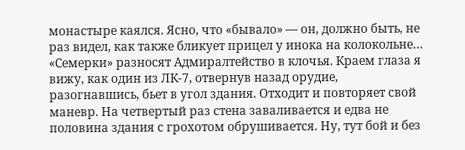монастыре каялся. Ясно, что «бывало» — он, должно быть, не раз видел, как также бликует прицел у инока на колокольне…
«Семерки» разносят Адмиралтейство в клочья. Краем глаза я вижу, как один из ЛК-7, отвернув назад орудие, разогнавшись, бьет в угол здания. Отходит и повторяет свой маневр. На четвертый раз стена заваливается и едва не половина здания с грохотом обрушивается. Ну, тут бой и без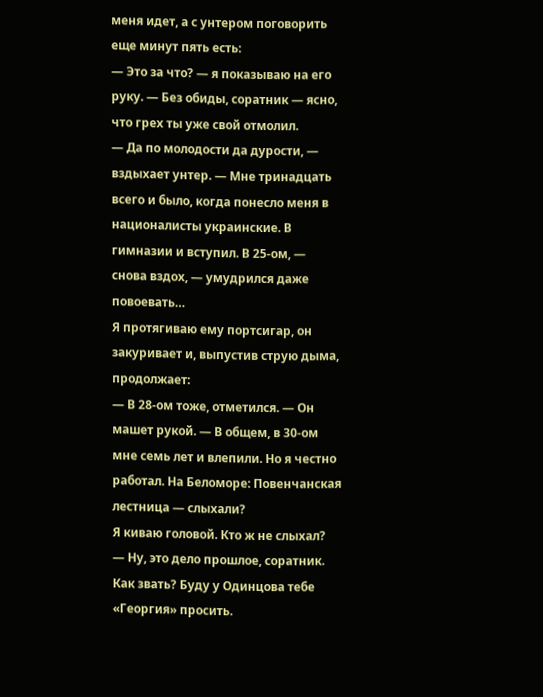меня идет, а с унтером поговорить еще минут пять есть:
— Это за что? — я показываю на его руку. — Без обиды, соратник — ясно, что грех ты уже свой отмолил.
— Да по молодости да дурости, — вздыхает унтер. — Мне тринадцать всего и было, когда понесло меня в националисты украинские. В гимназии и вступил. В 25-ом, — снова вздох, — умудрился даже повоевать…
Я протягиваю ему портсигар, он закуривает и, выпустив струю дыма, продолжает:
— В 28-ом тоже, отметился. — Он машет рукой. — В общем, в 30-ом мне семь лет и влепили. Но я честно работал. На Беломоре: Повенчанская лестница — слыхали?
Я киваю головой. Кто ж не слыхал?
— Ну, это дело прошлое, соратник. Как звать? Буду у Одинцова тебе «Георгия» просить.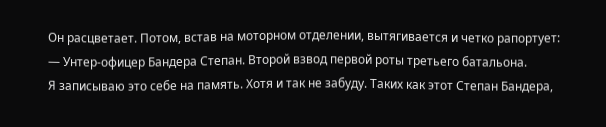Он расцветает. Потом, встав на моторном отделении, вытягивается и четко рапортует:
— Унтер-офицер Бандера Степан. Второй взвод первой роты третьего батальона.
Я записываю это себе на память. Хотя и так не забуду. Таких как этот Степан Бандера,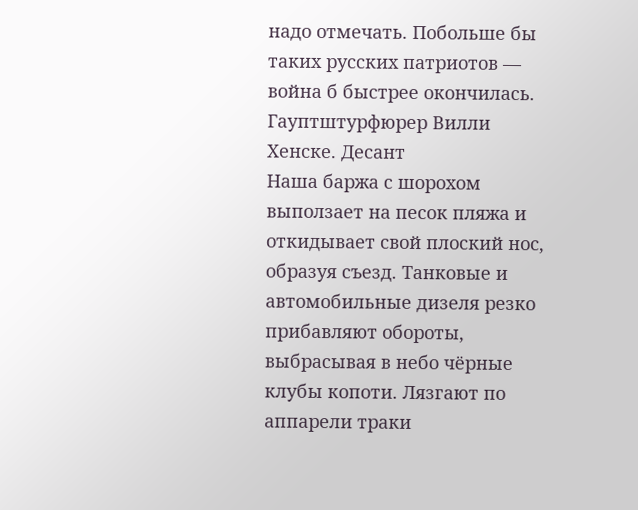надо отмечать. Побольше бы таких русских патриотов — война б быстрее окончилась.
Гауптштурфюрер Вилли Хенске. Десант
Наша баржа с шорохом выползает на песок пляжа и откидывает свой плоский нос, образуя съезд. Танковые и автомобильные дизеля резко прибавляют обороты, выбрасывая в небо чёрные клубы копоти. Лязгают по аппарели траки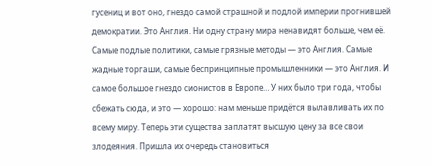гусениц и вот оно, гнездо самой страшной и подлой империи прогнившей демократии. Это Англия. Ни одну страну мира ненавидят больше, чем её. Самые подлые политики, самые грязные методы — это Англия. Самые жадные торгаши, самые беспринципные промышленники — это Англия. И самое большое гнездо сионистов в Европе… У них было три года, чтобы сбежать сюда, и это — хорошо: нам меньше придётся вылавливать их по всему миру. Теперь эти существа заплатят высшую цену за все свои злодеяния. Пришла их очередь становиться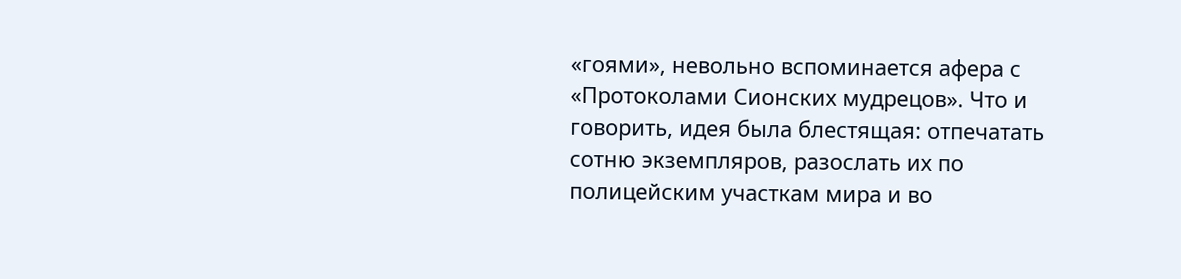«гоями», невольно вспоминается афера с «Протоколами Сионских мудрецов». Что и говорить, идея была блестящая: отпечатать сотню экземпляров, разослать их по полицейским участкам мира и во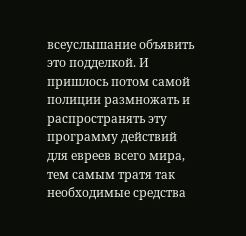всеуслышание объявить это подделкой. И пришлось потом самой полиции размножать и распространять эту программу действий для евреев всего мира, тем самым тратя так необходимые средства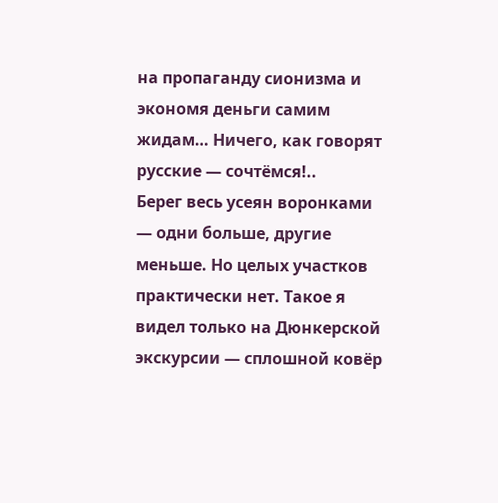на пропаганду сионизма и экономя деньги самим жидам… Ничего, как говорят русские — сочтёмся!..
Берег весь усеян воронками — одни больше, другие меньше. Но целых участков практически нет. Такое я видел только на Дюнкерской экскурсии — сплошной ковёр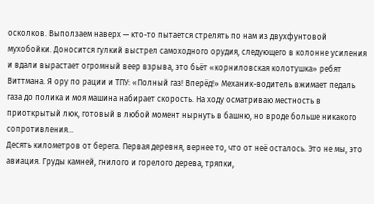осколков. Выползаем наверх — кто-то пытается стрелять по нам из двухфунтовой мухобойки. Доносится гулкий выстрел самоходного орудия, следующего в колонне усиления и вдали вырастает огромный веер взрыва, это бьёт «корниловская колотушка» ребят Виттмана. Я ору по рации и ТПУ: «Полный газ! Вперёд!» Механик-водитель вжимает педаль газа до полика и моя машина набирает скорость. На ходу осматриваю местность в приоткрытый люк, готовый в любой момент нырнуть в башню, но вроде больше никакого сопротивления…
Десять километров от берега. Первая деревня, вернее то, что от неё осталось. Это не мы, это авиация. Груды камней, гнилого и горелого дерева, тряпки,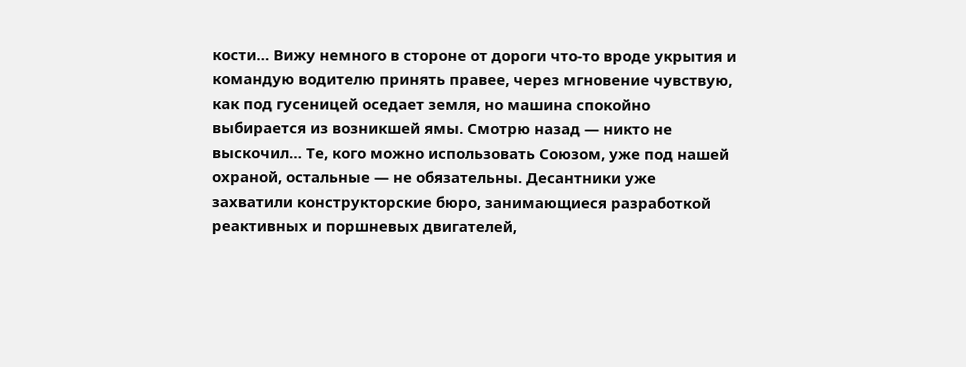кости… Вижу немного в стороне от дороги что-то вроде укрытия и командую водителю принять правее, через мгновение чувствую, как под гусеницей оседает земля, но машина спокойно выбирается из возникшей ямы. Смотрю назад — никто не выскочил… Те, кого можно использовать Союзом, уже под нашей охраной, остальные — не обязательны. Десантники уже захватили конструкторские бюро, занимающиеся разработкой реактивных и поршневых двигателей,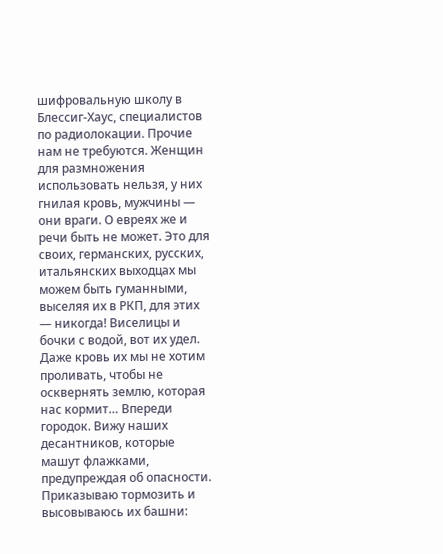шифровальную школу в Блессиг-Хаус, специалистов по радиолокации. Прочие нам не требуются. Женщин для размножения использовать нельзя, у них гнилая кровь, мужчины — они враги. О евреях же и речи быть не может. Это для своих, германских, русских, итальянских выходцах мы можем быть гуманными, выселяя их в РКП, для этих — никогда! Виселицы и бочки с водой, вот их удел. Даже кровь их мы не хотим проливать, чтобы не осквернять землю, которая нас кормит… Впереди городок. Вижу наших десантников, которые машут флажками, предупреждая об опасности. Приказываю тормозить и высовываюсь их башни: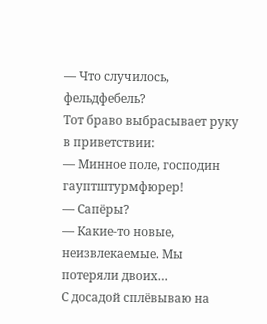— Что случилось, фельдфебель?
Тот браво выбрасывает руку в приветствии:
— Минное поле, господин гауптштурмфюрер!
— Сапёры?
— Какие-то новые, неизвлекаемые. Мы потеряли двоих…
С досадой сплёвываю на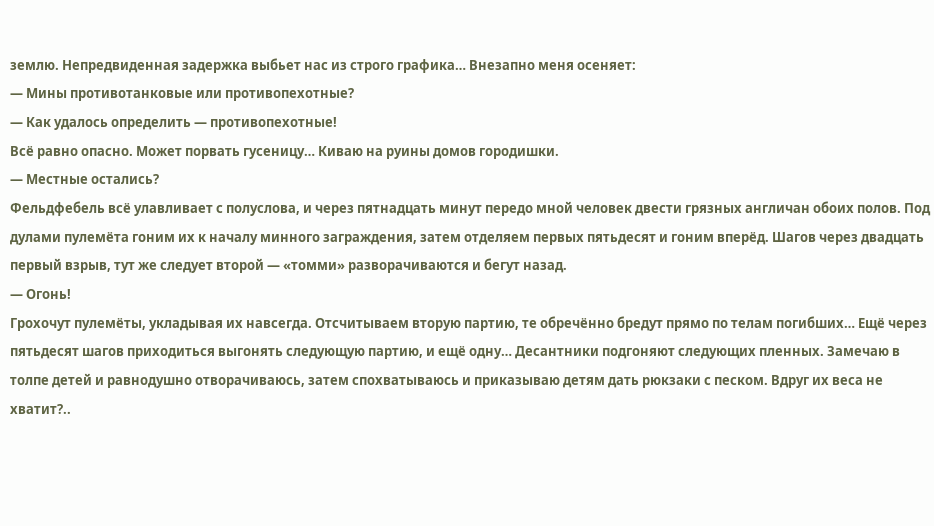землю. Непредвиденная задержка выбьет нас из строго графика… Внезапно меня осеняет:
— Мины противотанковые или противопехотные?
— Как удалось определить — противопехотные!
Всё равно опасно. Может порвать гусеницу… Киваю на руины домов городишки.
— Местные остались?
Фельдфебель всё улавливает с полуслова, и через пятнадцать минут передо мной человек двести грязных англичан обоих полов. Под дулами пулемёта гоним их к началу минного заграждения, затем отделяем первых пятьдесят и гоним вперёд. Шагов через двадцать первый взрыв, тут же следует второй — «томми» разворачиваются и бегут назад.
— Огонь!
Грохочут пулемёты, укладывая их навсегда. Отсчитываем вторую партию, те обречённо бредут прямо по телам погибших… Ещё через пятьдесят шагов приходиться выгонять следующую партию, и ещё одну… Десантники подгоняют следующих пленных. Замечаю в толпе детей и равнодушно отворачиваюсь, затем спохватываюсь и приказываю детям дать рюкзаки с песком. Вдруг их веса не хватит?..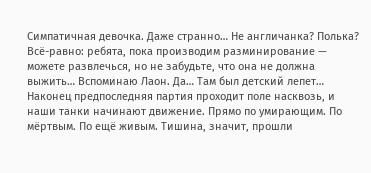Симпатичная девочка. Даже странно… Не англичанка? Полька? Всё-равно: ребята, пока производим разминирование — можете развлечься, но не забудьте, что она не должна выжить… Вспоминаю Лаон. Да… Там был детский лепет… Наконец предпоследняя партия проходит поле насквозь, и наши танки начинают движение. Прямо по умирающим. По мёртвым. По ещё живым. Тишина, значит, прошли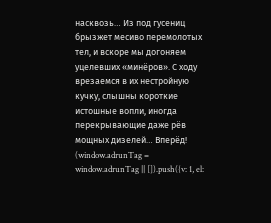насквозь… Из под гусениц брызжет месиво перемолотых тел, и вскоре мы догоняем уцелевших «минёров». С ходу врезаемся в их нестройную кучку, слышны короткие истошные вопли, иногда перекрывающие даже рёв мощных дизелей… Вперёд!
(window.adrunTag = window.adrunTag || []).push({v: 1, el: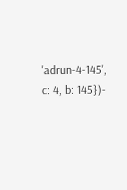'adrun-4-145', c: 4, b: 145})-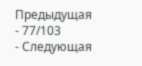Предыдущая
- 77/103
- Следующая